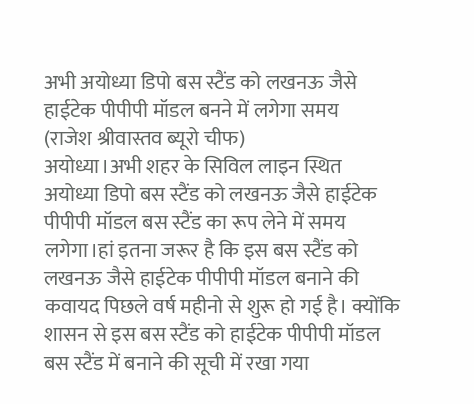अभी अयोध्या डिपो बस स्टैंड को लखनऊ जैसे हाईटेक पीपीपी मॉडल बनने में लगेगा समय
(राजेश श्रीवास्तव ब्यूरो चीफ)
अयोध्या।अभी शहर के सिविल लाइन स्थित अयोध्या डिपो बस स्टैंड को लखनऊ जैसे हाईटेक पीपीपी मॉडल बस स्टैंड का रूप लेने में समय लगेगा।हां इतना जरूर है कि इस बस स्टैंड को लखनऊ जैसे हाईटेक पीपीपी मॉडल बनाने की कवायद पिछले वर्ष महीनो से शुरू हो गई है। क्योंकि शासन से इस बस स्टैंड को हाईटेक पीपीपी मॉडल बस स्टैंड में बनाने की सूची में रखा गया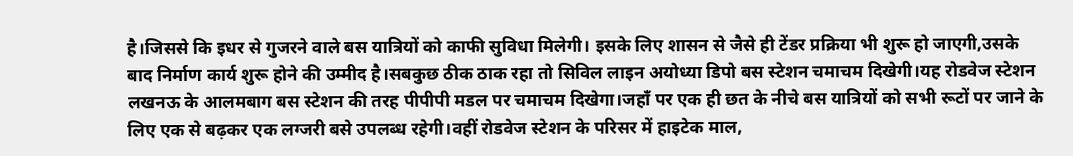है।जिससे कि इधर से गुजरने वाले बस यात्रियों को काफी सुविधा मिलेगी। इसके लिए शासन से जैसे ही टेंडर प्रक्रिया भी शुरू हो जाएगी,उसके बाद निर्माण कार्य शुरू होने की उम्मीद है।सबकुछ ठीक ठाक रहा तो सिविल लाइन अयोध्या डिपो बस स्टेशन चमाचम दिखेगी।यह रोडवेज स्टेशन लखनऊ के आलमबाग बस स्टेशन की तरह पीपीपी मडल पर चमाचम दिखेगा।जहाँ पर एक ही छत के नीचे बस यात्रियों को सभी रूटों पर जाने के लिए एक से बढ़कर एक लग्जरी बसे उपलब्ध रहेगी।वहीं रोडवेज स्टेशन के परिसर में हाइटेक माल,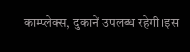काम्प्लेक्स, दुकानें उपलब्ध रहेगी।इस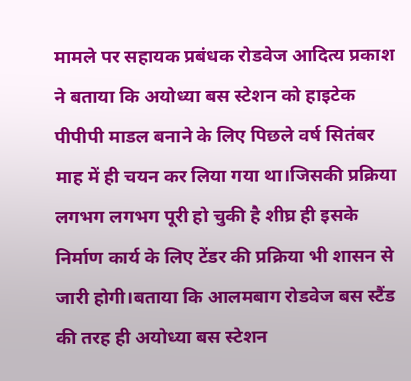मामले पर सहायक प्रबंधक रोडवेज आदित्य प्रकाश ने बताया कि अयोध्या बस स्टेशन को हाइटेक पीपीपी माडल बनाने के लिए पिछले वर्ष सितंबर माह में ही चयन कर लिया गया था।जिसकी प्रक्रिया लगभग लगभग पूरी हो चुकी है शीघ्र ही इसके निर्माण कार्य के लिए टेंडर की प्रक्रिया भी शासन से जारी होगी।बताया कि आलमबाग रोडवेज बस स्टैंड की तरह ही अयोध्या बस स्टेशन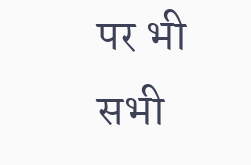पर भी सभी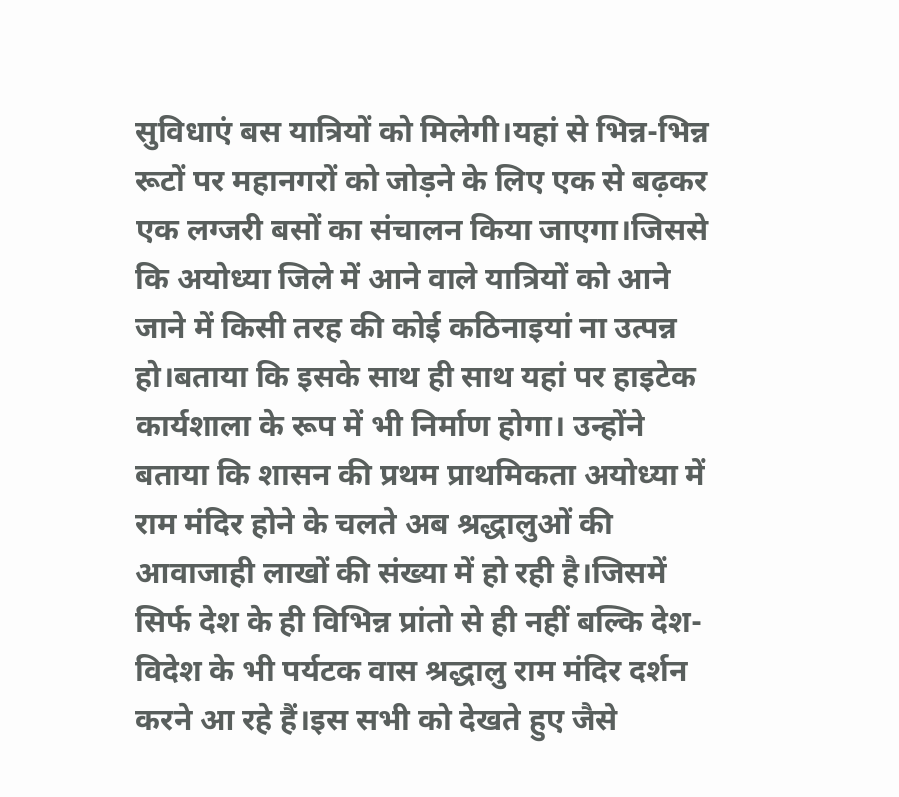सुविधाएं बस यात्रियों को मिलेगी।यहां से भिन्न-भिन्न रूटों पर महानगरों को जोड़ने के लिए एक से बढ़कर एक लग्जरी बसों का संचालन किया जाएगा।जिससे कि अयोध्या जिले में आने वाले यात्रियों को आने जाने में किसी तरह की कोई कठिनाइयां ना उत्पन्न हो।बताया कि इसके साथ ही साथ यहां पर हाइटेक कार्यशाला के रूप में भी निर्माण होगा। उन्होंने बताया कि शासन की प्रथम प्राथमिकता अयोध्या में राम मंदिर होने के चलते अब श्रद्धालुओं की आवाजाही लाखों की संख्या में हो रही है।जिसमें सिर्फ देश के ही विभिन्न प्रांतो से ही नहीं बल्कि देश-विदेश के भी पर्यटक वास श्रद्धालु राम मंदिर दर्शन करने आ रहे हैं।इस सभी को देखते हुए जैसे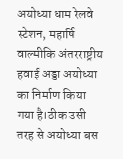अयोध्या धाम रेलवे स्टेशन, महार्षि वाल्मीकि अंतरराष्ट्रीय हवाई अड्डा अयोध्या का निर्माण किया गया है।ठीक उसी तरह से अयोध्या बस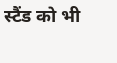स्टैंड को भी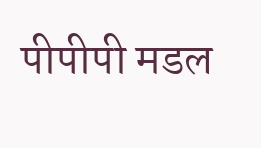पीपीपी मडल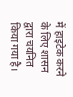में हाइटेक करने के लिए शासन द्वारा चयनित किया गया है।